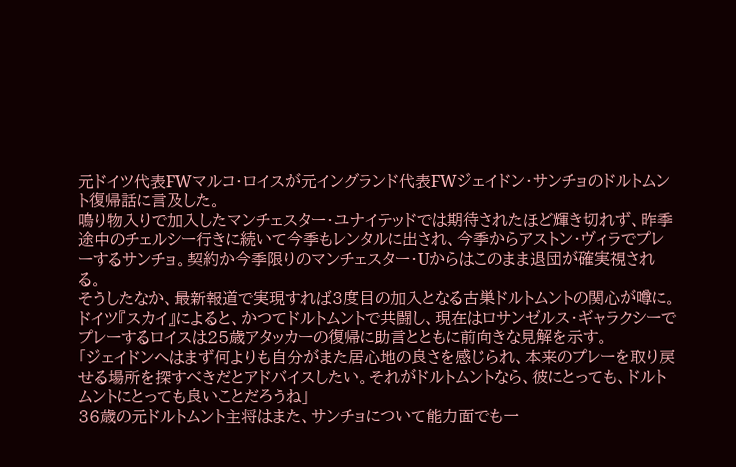元ドイツ代表FWマルコ・ロイスが元イングランド代表FWジェイドン・サンチョのドルトムント復帰話に言及した。
鳴り物入りで加入したマンチェスター・ユナイテッドでは期待されたほど輝き切れず、昨季途中のチェルシー行きに続いて今季もレンタルに出され、今季からアストン・ヴィラでプレーするサンチョ。契約か今季限りのマンチェスター・Uからはこのまま退団が確実視される。
そうしたなか、最新報道で実現すれば3度目の加入となる古巣ドルトムントの関心が噂に。ドイツ『スカイ』によると、かつてドルトムントで共闘し、現在はロサンゼルス・ギャラクシーでプレーするロイスは25歳アタッカーの復帰に助言とともに前向きな見解を示す。
「ジェイドンへはまず何よりも自分がまた居心地の良さを感じられ、本来のプレーを取り戻せる場所を探すべきだとアドバイスしたい。それがドルトムントなら、彼にとっても、ドルトムントにとっても良いことだろうね」
36歳の元ドルトムント主将はまた、サンチョについて能力面でも一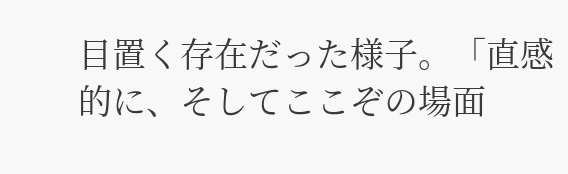目置く存在だった様子。「直感的に、そしてここぞの場面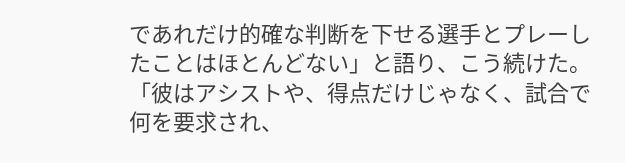であれだけ的確な判断を下せる選手とプレーしたことはほとんどない」と語り、こう続けた。
「彼はアシストや、得点だけじゃなく、試合で何を要求され、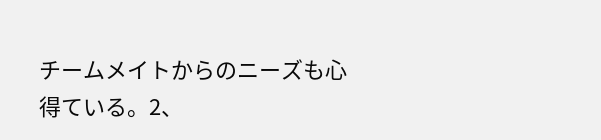チームメイトからのニーズも心得ている。2、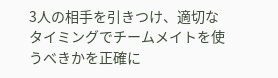3人の相手を引きつけ、適切なタイミングでチームメイトを使うべきかを正確に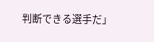判断できる選手だ」